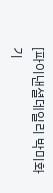[파이낸셜데일리 박미화 기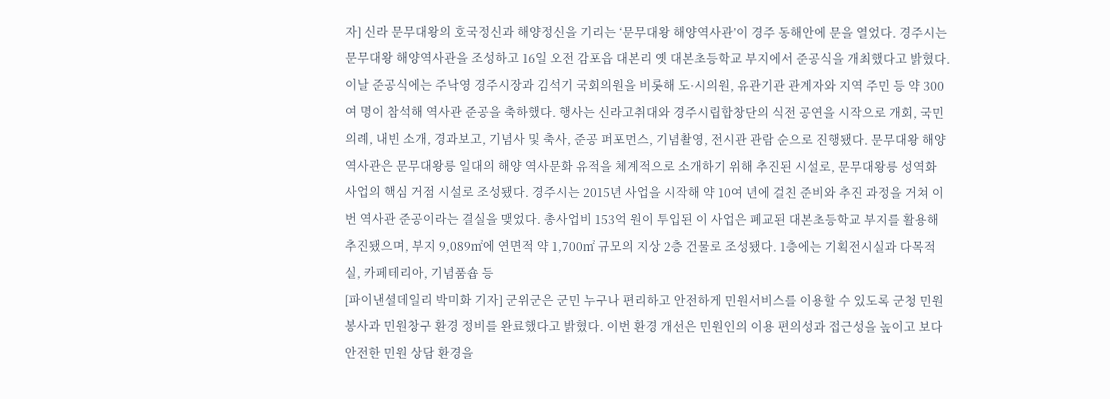자] 신라 문무대왕의 호국정신과 해양정신을 기리는 ‘문무대왕 해양역사관’이 경주 동해안에 문을 열었다. 경주시는 문무대왕 해양역사관을 조성하고 16일 오전 감포읍 대본리 옛 대본초등학교 부지에서 준공식을 개최했다고 밝혔다. 이날 준공식에는 주낙영 경주시장과 김석기 국회의원을 비롯해 도·시의원, 유관기관 관계자와 지역 주민 등 약 300여 명이 참석해 역사관 준공을 축하했다. 행사는 신라고취대와 경주시립합창단의 식전 공연을 시작으로 개회, 국민의례, 내빈 소개, 경과보고, 기념사 및 축사, 준공 퍼포먼스, 기념촬영, 전시관 관람 순으로 진행됐다. 문무대왕 해양역사관은 문무대왕릉 일대의 해양 역사문화 유적을 체계적으로 소개하기 위해 추진된 시설로, 문무대왕릉 성역화 사업의 핵심 거점 시설로 조성됐다. 경주시는 2015년 사업을 시작해 약 10여 년에 걸친 준비와 추진 과정을 거쳐 이번 역사관 준공이라는 결실을 맺었다. 총사업비 153억 원이 투입된 이 사업은 폐교된 대본초등학교 부지를 활용해 추진됐으며, 부지 9,089㎡에 연면적 약 1,700㎡ 규모의 지상 2층 건물로 조성됐다. 1층에는 기획전시실과 다목적실, 카페테리아, 기념품숍 등
[파이낸셜데일리 박미화 기자] 군위군은 군민 누구나 편리하고 안전하게 민원서비스를 이용할 수 있도록 군청 민원봉사과 민원창구 환경 정비를 완료했다고 밝혔다. 이번 환경 개선은 민원인의 이용 편의성과 접근성을 높이고 보다 안전한 민원 상담 환경을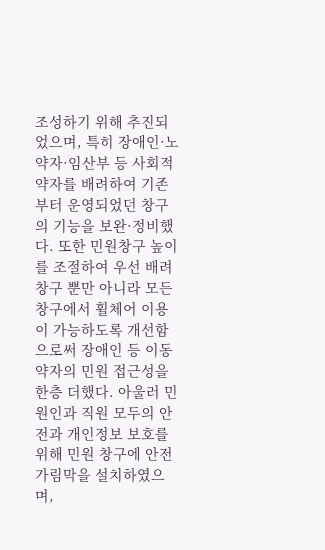조성하기 위해 추진되었으며, 특히 장애인·노약자·임산부 등 사회적 약자를 배려하여 기존부터 운영되었던 창구의 기능을 보완·정비했다. 또한 민원창구 높이를 조절하여 우선 배려 창구 뿐만 아니라 모든 창구에서 휠체어 이용이 가능하도록 개선함으로써 장애인 등 이동약자의 민원 접근성을 한층 더했다. 아울러 민원인과 직원 모두의 안전과 개인정보 보호를 위해 민원 창구에 안전 가림막을 설치하였으며,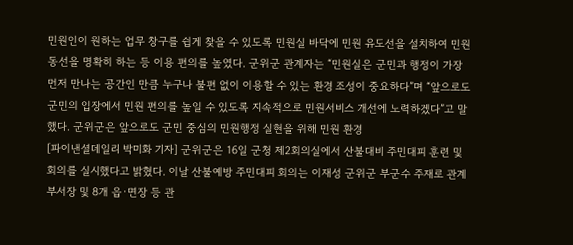민원인이 원하는 업무 창구를 쉽게 찾을 수 있도록 민원실 바닥에 민원 유도선을 설치하여 민원 동선을 명확히 하는 등 이용 편의를 높였다. 군위군 관계자는 “민원실은 군민과 행정이 가장 먼저 만나는 공간인 만큼 누구나 불편 없이 이용할 수 있는 환경 조성이 중요하다”며 “앞으로도 군민의 입장에서 민원 편의를 높일 수 있도록 지속적으로 민원서비스 개선에 노력하겠다”고 말했다. 군위군은 앞으로도 군민 중심의 민원행정 실현을 위해 민원 환경
[파이낸셜데일리 박미화 기자] 군위군은 16일 군청 제2회의실에서 산불대비 주민대피 훈련 및 회의를 실시했다고 밝혔다. 이날 산불예방 주민대피 회의는 이재성 군위군 부군수 주재로 관계 부서장 및 8개 읍·면장 등 관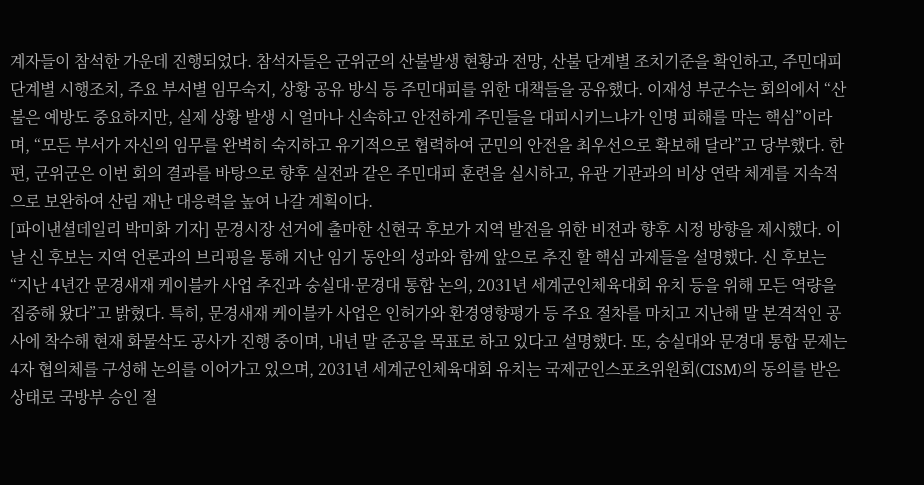계자들이 참석한 가운데 진행되었다. 참석자들은 군위군의 산불발생 현황과 전망, 산불 단계별 조치기준을 확인하고, 주민대피 단계별 시행조치, 주요 부서별 임무숙지, 상황 공유 방식 등 주민대피를 위한 대책들을 공유했다. 이재성 부군수는 회의에서 “산불은 예방도 중요하지만, 실제 상황 발생 시 얼마나 신속하고 안전하게 주민들을 대피시키느냐가 인명 피해를 막는 핵심”이라며, “모든 부서가 자신의 임무를 완벽히 숙지하고 유기적으로 협력하여 군민의 안전을 최우선으로 확보해 달라”고 당부했다. 한편, 군위군은 이번 회의 결과를 바탕으로 향후 실전과 같은 주민대피 훈련을 실시하고, 유관 기관과의 비상 연락 체계를 지속적으로 보완하여 산림 재난 대응력을 높여 나갈 계획이다.
[파이낸셜데일리 박미화 기자] 문경시장 선거에 출마한 신현국 후보가 지역 발전을 위한 비전과 향후 시정 방향을 제시했다. 이날 신 후보는 지역 언론과의 브리핑을 통해 지난 임기 동안의 성과와 함께 앞으로 추진 할 핵심 과제들을 설명했다. 신 후보는 “지난 4년간 문경새재 케이블카 사업 추진과 숭실대·문경대 통합 논의, 2031년 세계군인체육대회 유치 등을 위해 모든 역량을 집중해 왔다”고 밝혔다. 특히, 문경새재 케이블카 사업은 인허가와 환경영향평가 등 주요 절차를 마치고 지난해 말 본격적인 공사에 착수해 현재 화물삭도 공사가 진행 중이며, 내년 말 준공을 목표로 하고 있다고 설명했다. 또, 숭실대와 문경대 통합 문제는 4자 협의체를 구성해 논의를 이어가고 있으며, 2031년 세계군인체육대회 유치는 국제군인스포츠위원회(CISM)의 동의를 받은 상태로 국방부 승인 절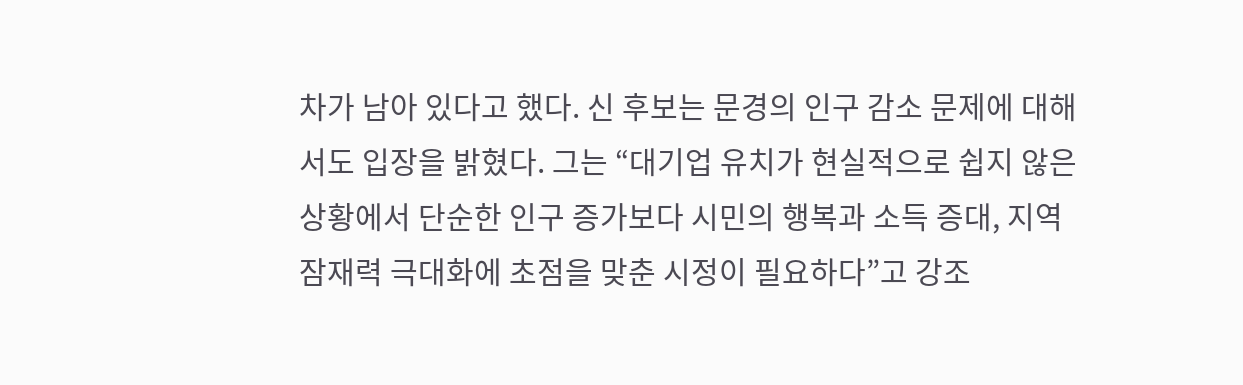차가 남아 있다고 했다. 신 후보는 문경의 인구 감소 문제에 대해서도 입장을 밝혔다. 그는 “대기업 유치가 현실적으로 쉽지 않은 상황에서 단순한 인구 증가보다 시민의 행복과 소득 증대, 지역 잠재력 극대화에 초점을 맞춘 시정이 필요하다”고 강조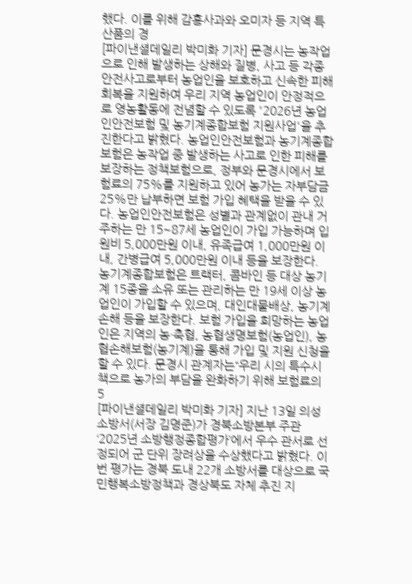했다. 이를 위해 감홍사과와 오미자 등 지역 특산품의 경
[파이낸셜데일리 박미화 기자] 문경시는 농작업으로 인해 발생하는 상해와 질병, 사고 등 각종 안전사고로부터 농업인을 보호하고 신속한 피해 회복을 지원하여 우리 지역 농업인이 안정적으로 영농활동에 전념할 수 있도록 '2026년 농업인안전보험 및 농기계종합보험 지원사업'을 추진한다고 밝혔다. 농업인안전보험과 농기계종합보험은 농작업 중 발생하는 사고로 인한 피해를 보장하는 정책보험으로, 정부와 문경시에서 보험료의 75%를 지원하고 있어 농가는 자부담금 25%만 납부하면 보험 가입 혜택을 받을 수 있다. 농업인안전보험은 성별과 관계없이 관내 거주하는 만 15~87세 농업인이 가입 가능하며 입원비 5,000만원 이내, 유족급여 1,000만원 이내, 간병급여 5,000만원 이내 등을 보장한다. 농기계종합보험은 트랙터, 콤바인 등 대상 농기계 15종을 소유 또는 관리하는 만 19세 이상 농업인이 가입할 수 있으며, 대인대물배상, 농기계 손해 등을 보장한다. 보험 가입을 희망하는 농업인은 지역의 농·축협, 농협생명보험(농업인), 농협손해보험(농기계)을 통해 가입 및 지원 신청을 할 수 있다. 문경시 관계자는“우리 시의 특수시책으로 농가의 부담을 완화하기 위해 보험료의 5
[파이낸셜데일리 박미화 기자] 지난 13일 의성소방서(서장 김명준)가 경북소방본부 주관 ‘2025년 소방행정종합평가’에서 우수 관서로 선정되어 군 단위 장려상을 수상했다고 밝혔다. 이번 평가는 경북 도내 22개 소방서를 대상으로 국민행복소방정책과 경상북도 자체 추진 지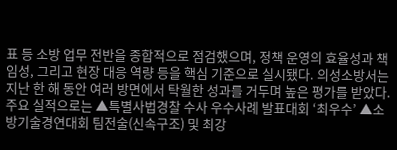표 등 소방 업무 전반을 종합적으로 점검했으며, 정책 운영의 효율성과 책임성, 그리고 현장 대응 역량 등을 핵심 기준으로 실시됐다. 의성소방서는 지난 한 해 동안 여러 방면에서 탁월한 성과를 거두며 높은 평가를 받았다. 주요 실적으로는 ▲특별사법경찰 수사 우수사례 발표대회 ‘최우수’ ▲소방기술경연대회 팀전술(신속구조) 및 최강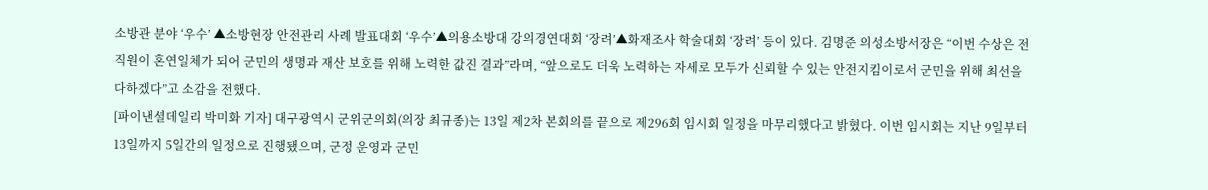소방관 분야 ‘우수’ ▲소방현장 안전관리 사례 발표대회 ‘우수’▲의용소방대 강의경연대회 ‘장려’▲화재조사 학술대회 ‘장려’ 등이 있다. 김명준 의성소방서장은 “이번 수상은 전 직원이 혼연일체가 되어 군민의 생명과 재산 보호를 위해 노력한 값진 결과”라며, “앞으로도 더욱 노력하는 자세로 모두가 신뢰할 수 있는 안전지킴이로서 군민을 위해 최선을 다하겠다”고 소감을 전했다.
[파이낸셜데일리 박미화 기자] 대구광역시 군위군의회(의장 최규종)는 13일 제2차 본회의를 끝으로 제296회 임시회 일정을 마무리했다고 밝혔다. 이번 임시회는 지난 9일부터 13일까지 5일간의 일정으로 진행됐으며, 군정 운영과 군민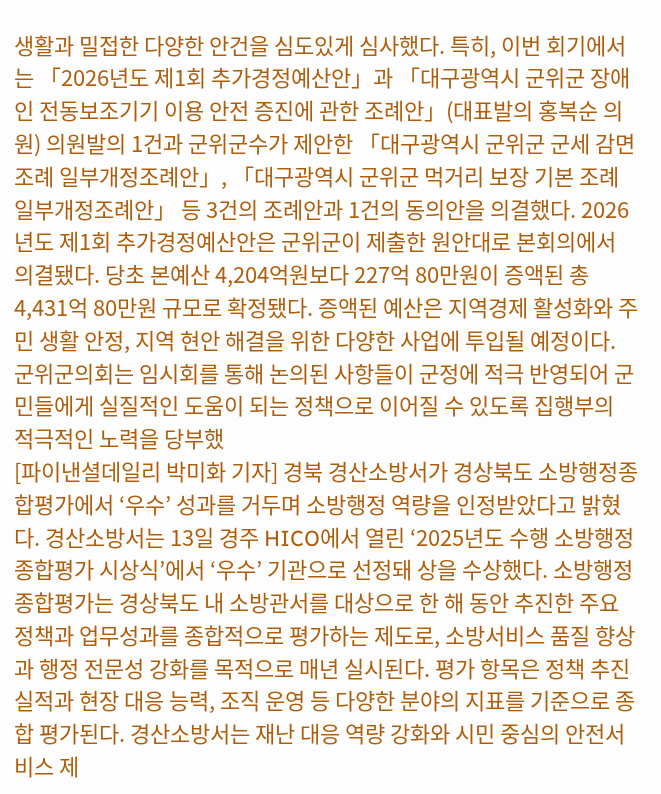생활과 밀접한 다양한 안건을 심도있게 심사했다. 특히, 이번 회기에서는 「2026년도 제1회 추가경정예산안」과 「대구광역시 군위군 장애인 전동보조기기 이용 안전 증진에 관한 조례안」(대표발의 홍복순 의원) 의원발의 1건과 군위군수가 제안한 「대구광역시 군위군 군세 감면 조례 일부개정조례안」, 「대구광역시 군위군 먹거리 보장 기본 조례 일부개정조례안」 등 3건의 조례안과 1건의 동의안을 의결했다. 2026년도 제1회 추가경정예산안은 군위군이 제출한 원안대로 본회의에서 의결됐다. 당초 본예산 4,204억원보다 227억 80만원이 증액된 총 4,431억 80만원 규모로 확정됐다. 증액된 예산은 지역경제 활성화와 주민 생활 안정, 지역 현안 해결을 위한 다양한 사업에 투입될 예정이다. 군위군의회는 임시회를 통해 논의된 사항들이 군정에 적극 반영되어 군민들에게 실질적인 도움이 되는 정책으로 이어질 수 있도록 집행부의 적극적인 노력을 당부했
[파이낸셜데일리 박미화 기자] 경북 경산소방서가 경상북도 소방행정종합평가에서 ‘우수’ 성과를 거두며 소방행정 역량을 인정받았다고 밝혔다. 경산소방서는 13일 경주 HICO에서 열린 ‘2025년도 수행 소방행정종합평가 시상식’에서 ‘우수’ 기관으로 선정돼 상을 수상했다. 소방행정종합평가는 경상북도 내 소방관서를 대상으로 한 해 동안 추진한 주요 정책과 업무성과를 종합적으로 평가하는 제도로, 소방서비스 품질 향상과 행정 전문성 강화를 목적으로 매년 실시된다. 평가 항목은 정책 추진 실적과 현장 대응 능력, 조직 운영 등 다양한 분야의 지표를 기준으로 종합 평가된다. 경산소방서는 재난 대응 역량 강화와 시민 중심의 안전서비스 제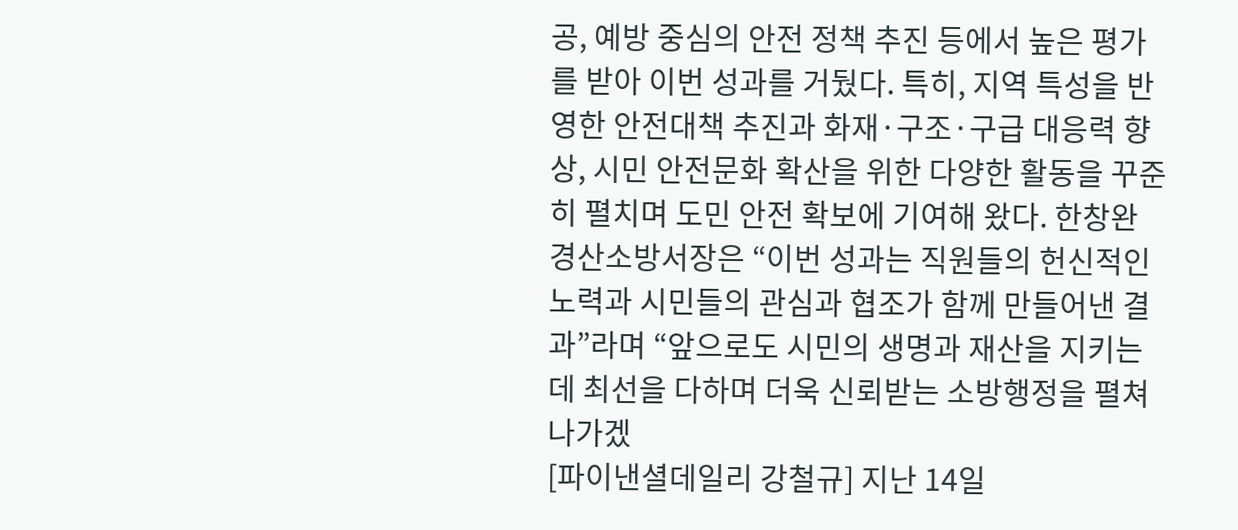공, 예방 중심의 안전 정책 추진 등에서 높은 평가를 받아 이번 성과를 거뒀다. 특히, 지역 특성을 반영한 안전대책 추진과 화재·구조·구급 대응력 향상, 시민 안전문화 확산을 위한 다양한 활동을 꾸준히 펼치며 도민 안전 확보에 기여해 왔다. 한창완 경산소방서장은 “이번 성과는 직원들의 헌신적인 노력과 시민들의 관심과 협조가 함께 만들어낸 결과”라며 “앞으로도 시민의 생명과 재산을 지키는 데 최선을 다하며 더욱 신뢰받는 소방행정을 펼쳐 나가겠
[파이낸셜데일리 강철규] 지난 14일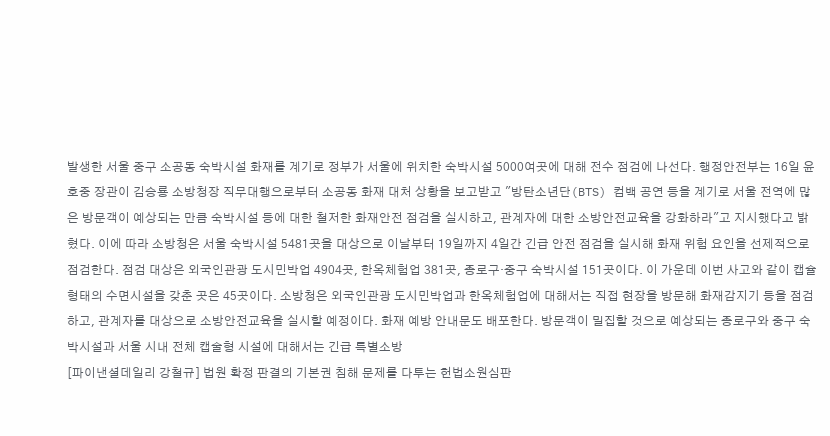발생한 서울 중구 소공동 숙박시설 화재를 계기로 정부가 서울에 위치한 숙박시설 5000여곳에 대해 전수 점검에 나선다. 행정안전부는 16일 윤호중 장관이 김승룡 소방청장 직무대행으로부터 소공동 화재 대처 상황을 보고받고 "방탄소년단(BTS) 컴백 공연 등을 계기로 서울 전역에 많은 방문객이 예상되는 만큼 숙박시설 등에 대한 철저한 화재안전 점검을 실시하고, 관계자에 대한 소방안전교육을 강화하라"고 지시했다고 밝혔다. 이에 따라 소방청은 서울 숙박시설 5481곳을 대상으로 이날부터 19일까지 4일간 긴급 안전 점검을 실시해 화재 위험 요인을 선제적으로 점검한다. 점검 대상은 외국인관광 도시민박업 4904곳, 한옥체험업 381곳, 종로구·중구 숙박시설 151곳이다. 이 가운데 이번 사고와 같이 캡슐 형태의 수면시설을 갖춘 곳은 45곳이다. 소방청은 외국인관광 도시민박업과 한옥체험업에 대해서는 직접 현장을 방문해 화재감지기 등을 점검하고, 관계자를 대상으로 소방안전교육을 실시할 예정이다. 화재 예방 안내문도 배포한다. 방문객이 밀집할 것으로 예상되는 종로구와 중구 숙박시설과 서울 시내 전체 캡술형 시설에 대해서는 긴급 특별소방
[파이낸셜데일리 강철규] 법원 확정 판결의 기본권 침해 문제를 다투는 헌법소원심판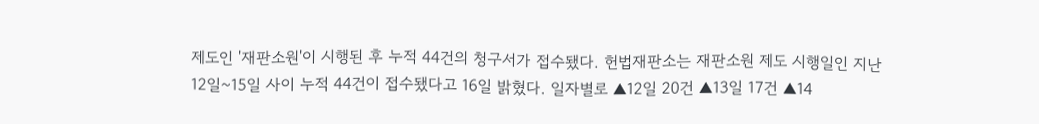제도인 '재판소원'이 시행된 후 누적 44건의 청구서가 접수됐다. 헌법재판소는 재판소원 제도 시행일인 지난 12일~15일 사이 누적 44건이 접수됐다고 16일 밝혔다. 일자별로 ▲12일 20건 ▲13일 17건 ▲14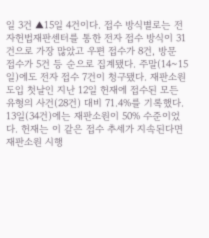일 3건 ▲15일 4건이다. 접수 방식별로는 전자헌법재판센터를 통한 전자 접수 방식이 31건으로 가장 많았고 우편 접수가 8건, 방문 접수가 5건 등 순으로 집계됐다. 주말(14~15일)에도 전자 접수 7건이 청구됐다. 재판소원 도입 첫날인 지난 12일 헌재에 접수된 모든 유형의 사건(28건) 대비 71.4%를 기록했다. 13일(34건)에는 재판소원이 50% 수준이었다. 헌재는 이 같은 접수 추세가 지속된다면 재판소원 시행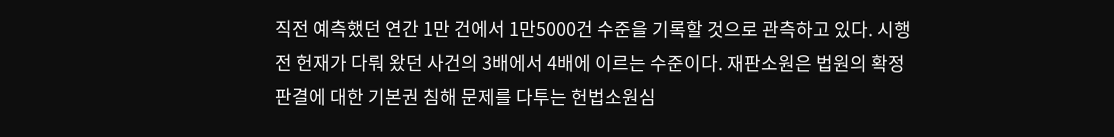직전 예측했던 연간 1만 건에서 1만5000건 수준을 기록할 것으로 관측하고 있다. 시행 전 헌재가 다뤄 왔던 사건의 3배에서 4배에 이르는 수준이다. 재판소원은 법원의 확정 판결에 대한 기본권 침해 문제를 다투는 헌법소원심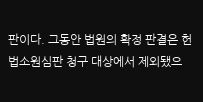판이다. 그동안 법원의 확정 판결은 헌법소원심판 청구 대상에서 제외됐으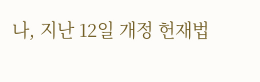나, 지난 12일 개정 헌재법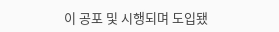이 공포 및 시행되며 도입됐